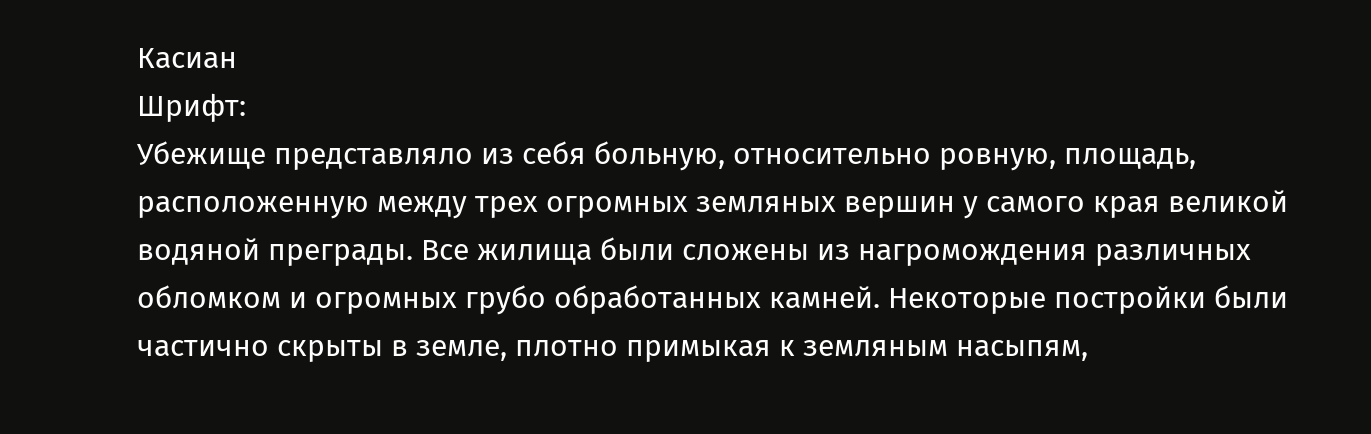Касиан
Шрифт:
Убежище представляло из себя больную, относительно ровную, площадь, расположенную между трех огромных земляных вершин у самого края великой водяной преграды. Все жилища были сложены из нагромождения различных обломком и огромных грубо обработанных камней. Некоторые постройки были частично скрыты в земле, плотно примыкая к земляным насыпям,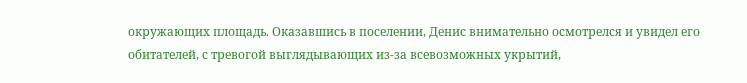окружающих площадь. Оказавшись в поселении, Денис внимательно осмотрелся и увидел его обитателей, с тревогой выглядывающих из-за всевозможных укрытий,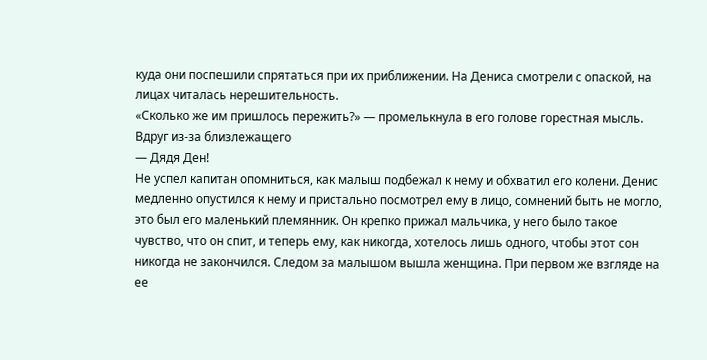куда они поспешили спрятаться при их приближении. На Дениса смотрели с опаской, на лицах читалась нерешительность.
«Сколько же им пришлось пережить?» — промелькнула в его голове горестная мысль.
Вдруг из-за близлежащего
— Дядя Ден!
Не успел капитан опомниться, как малыш подбежал к нему и обхватил его колени. Денис медленно опустился к нему и пристально посмотрел ему в лицо, сомнений быть не могло, это был его маленький племянник. Он крепко прижал мальчика, у него было такое чувство, что он спит, и теперь ему, как никогда, хотелось лишь одного, чтобы этот сон никогда не закончился. Следом за малышом вышла женщина. При первом же взгляде на ее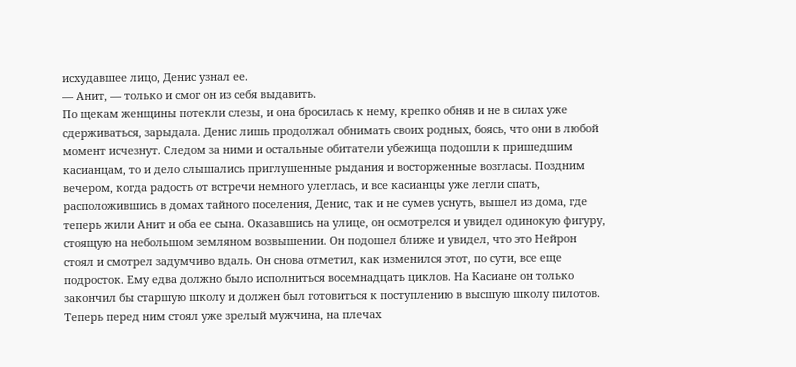исхудавшее лицо, Денис узнал ее.
— Анит, — только и смог он из себя выдавить.
По щекам женщины потекли слезы, и она бросилась к нему, крепко обняв и не в силах уже сдерживаться, зарыдала. Денис лишь продолжал обнимать своих родных, боясь, что они в любой момент исчезнут. Следом за ними и остальные обитатели убежища подошли к пришедшим касианцам, то и дело слышались приглушенные рыдания и восторженные возгласы. Поздним вечером, когда радость от встречи немного улеглась, и все касианцы уже легли спать, расположившись в домах тайного поселения, Денис, так и не сумев уснуть, вышел из дома, где теперь жили Анит и оба ее сына. Оказавшись на улице, он осмотрелся и увидел одинокую фигуру, стоящую на небольшом земляном возвышении. Он подошел ближе и увидел, что это Нейрон стоял и смотрел задумчиво вдаль. Он снова отметил, как изменился этот, по сути, все еще подросток. Ему едва должно было исполниться восемнадцать циклов. На Касиане он только закончил бы старшую школу и должен был готовиться к поступлению в высшую школу пилотов. Теперь перед ним стоял уже зрелый мужчина, на плечах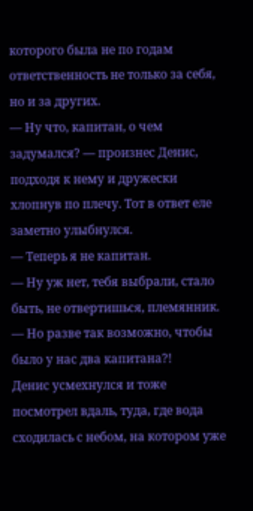которого была не по годам ответственность не только за себя, но и за других.
— Ну что, капитан, о чем задумался? — произнес Денис, подходя к нему и дружески хлопнув по плечу. Тот в ответ еле заметно улыбнулся.
— Теперь я не капитан.
— Ну уж нет, тебя выбрали, стало быть, не отвертишься, племянник.
— Но разве так возможно, чтобы было у нас два капитана?!
Денис усмехнулся и тоже посмотрел вдаль, туда, где вода сходилась с небом, на котором уже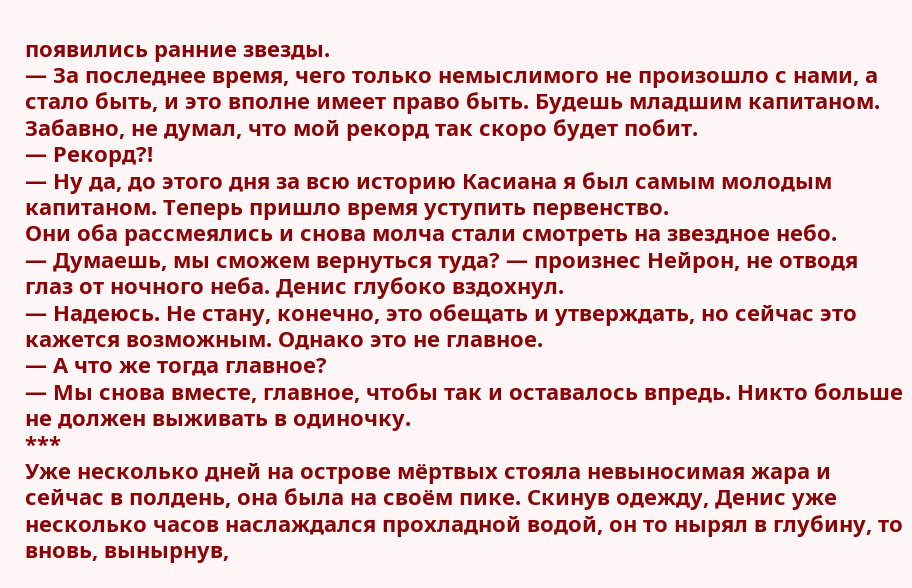появились ранние звезды.
— За последнее время, чего только немыслимого не произошло с нами, а стало быть, и это вполне имеет право быть. Будешь младшим капитаном. Забавно, не думал, что мой рекорд так скоро будет побит.
— Рекорд?!
— Ну да, до этого дня за всю историю Касиана я был самым молодым капитаном. Теперь пришло время уступить первенство.
Они оба рассмеялись и снова молча стали смотреть на звездное небо.
— Думаешь, мы сможем вернуться туда? — произнес Нейрон, не отводя глаз от ночного неба. Денис глубоко вздохнул.
— Надеюсь. Не стану, конечно, это обещать и утверждать, но сейчас это кажется возможным. Однако это не главное.
— А что же тогда главное?
— Мы снова вместе, главное, чтобы так и оставалось впредь. Никто больше не должен выживать в одиночку.
***
Уже несколько дней на острове мёртвых стояла невыносимая жара и сейчас в полдень, она была на своём пике. Скинув одежду, Денис уже несколько часов наслаждался прохладной водой, он то нырял в глубину, то вновь, вынырнув,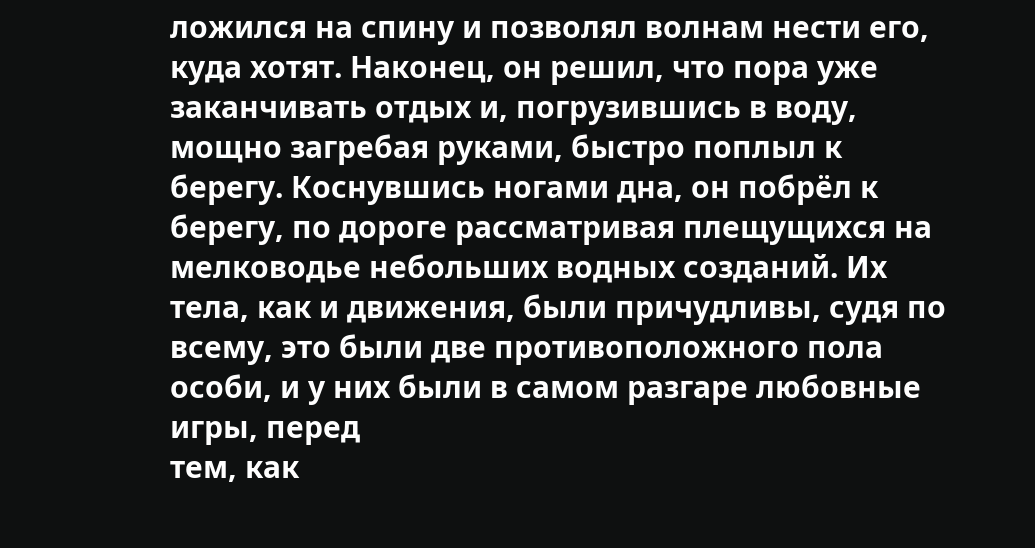ложился на спину и позволял волнам нести его, куда хотят. Наконец, он решил, что пора уже заканчивать отдых и, погрузившись в воду, мощно загребая руками, быстро поплыл к берегу. Коснувшись ногами дна, он побрёл к берегу, по дороге рассматривая плещущихся на мелководье небольших водных созданий. Их тела, как и движения, были причудливы, судя по всему, это были две противоположного пола особи, и у них были в самом разгаре любовные игры, перед
тем, как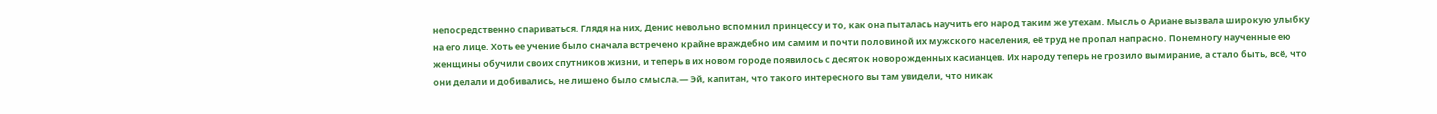непосредственно спариваться. Глядя на них, Денис невольно вспомнил принцессу и то, как она пыталась научить его народ таким же утехам. Мысль о Ариане вызвала широкую улыбку на его лице. Хоть ее учение было сначала встречено крайне враждебно им самим и почти половиной их мужского населения, её труд не пропал напрасно. Понемногу наученные ею женщины обучили своих спутников жизни, и теперь в их новом городе появилось с десяток новорожденных касианцев. Их народу теперь не грозило вымирание, а стало быть, всё, что они делали и добивались, не лишено было смысла.— Эй, капитан, что такого интересного вы там увидели, что никак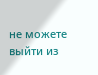не можете выйти из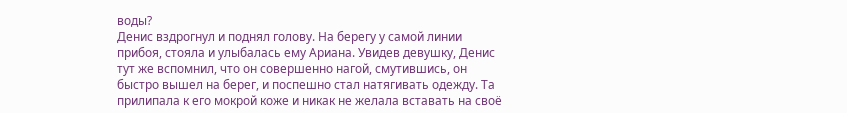воды?
Денис вздрогнул и поднял голову. На берегу у самой линии прибоя, стояла и улыбалась ему Ариана. Увидев девушку, Денис тут же вспомнил, что он совершенно нагой, смутившись, он быстро вышел на берег, и поспешно стал натягивать одежду. Та прилипала к его мокрой коже и никак не желала вставать на своё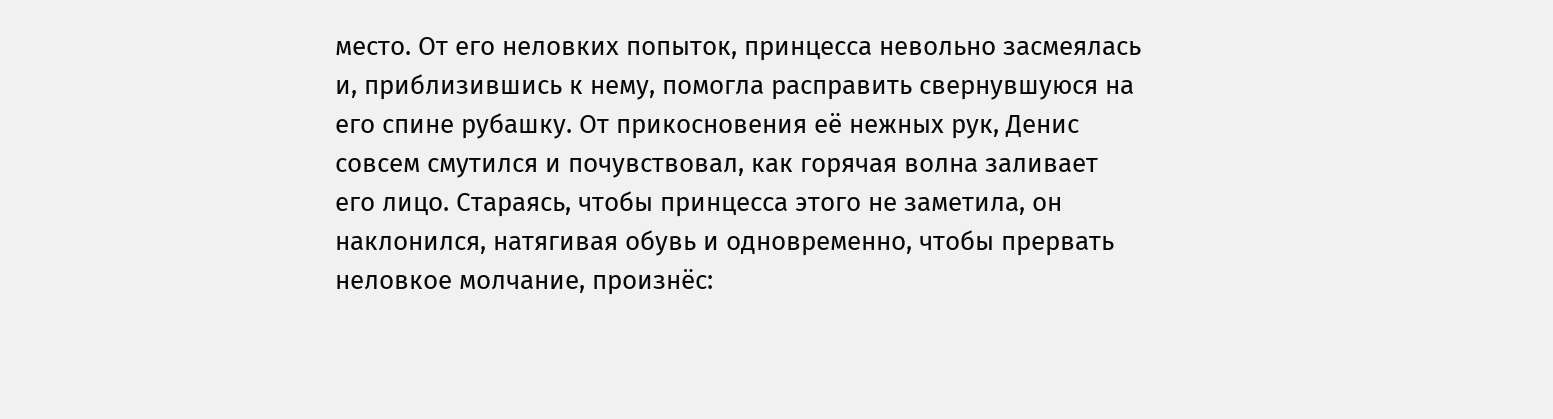место. От его неловких попыток, принцесса невольно засмеялась и, приблизившись к нему, помогла расправить свернувшуюся на его спине рубашку. От прикосновения её нежных рук, Денис совсем смутился и почувствовал, как горячая волна заливает его лицо. Стараясь, чтобы принцесса этого не заметила, он наклонился, натягивая обувь и одновременно, чтобы прервать неловкое молчание, произнёс: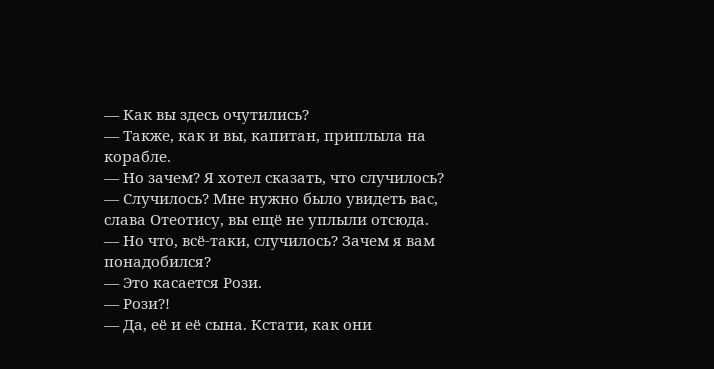— Как вы здесь очутились?
— Также, как и вы, капитан, приплыла на корабле.
— Но зачем? Я хотел сказать, что случилось?
— Случилось? Мне нужно было увидеть вас, слава Отеотису, вы ещё не уплыли отсюда.
— Но что, всё-таки, случилось? Зачем я вам понадобился?
— Это касается Рози.
— Рози?!
— Да, её и её сына. Кстати, как они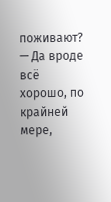поживают?
— Да вроде всё хорошо, по крайней мере,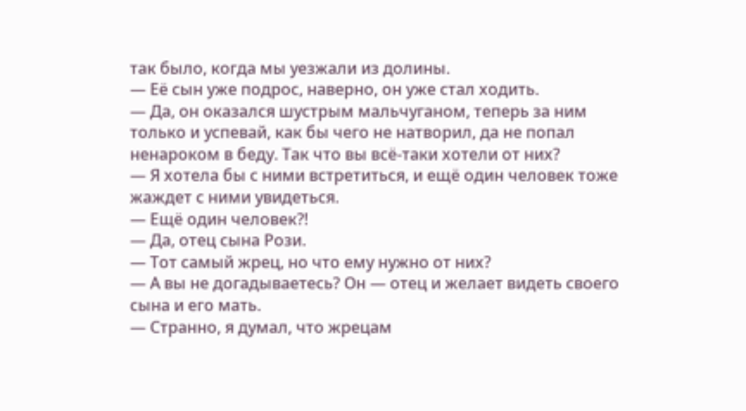так было, когда мы уезжали из долины.
— Её сын уже подрос, наверно, он уже стал ходить.
— Да, он оказался шустрым мальчуганом, теперь за ним только и успевай, как бы чего не натворил, да не попал ненароком в беду. Так что вы всё-таки хотели от них?
— Я хотела бы с ними встретиться, и ещё один человек тоже жаждет с ними увидеться.
— Ещё один человек?!
— Да, отец сына Рози.
— Тот самый жрец, но что ему нужно от них?
— А вы не догадываетесь? Он — отец и желает видеть своего сына и его мать.
— Странно, я думал, что жрецам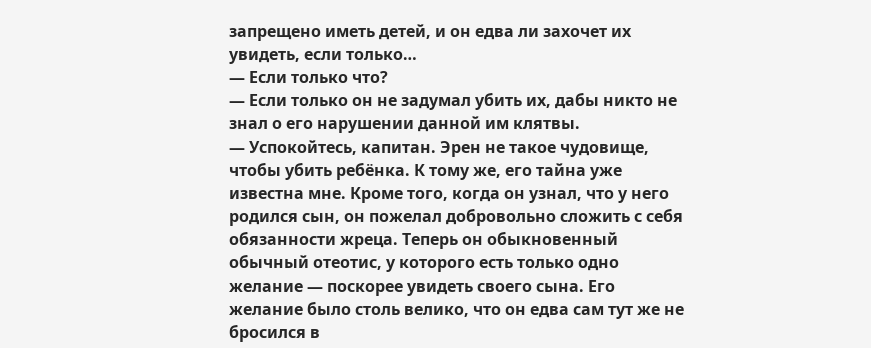запрещено иметь детей, и он едва ли захочет их увидеть, если только…
— Если только что?
— Если только он не задумал убить их, дабы никто не знал о его нарушении данной им клятвы.
— Успокойтесь, капитан. Эрен не такое чудовище, чтобы убить ребёнка. К тому же, его тайна уже известна мне. Кроме того, когда он узнал, что у него родился сын, он пожелал добровольно сложить с себя обязанности жреца. Теперь он обыкновенный обычный отеотис, у которого есть только одно желание — поскорее увидеть своего сына. Его желание было столь велико, что он едва сам тут же не бросился в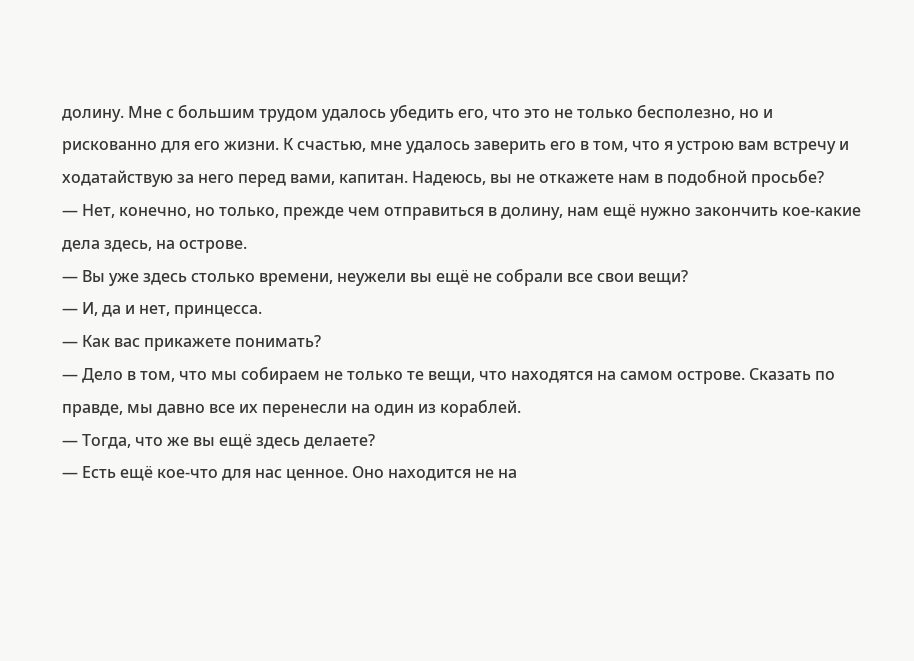долину. Мне с большим трудом удалось убедить его, что это не только бесполезно, но и рискованно для его жизни. К счастью, мне удалось заверить его в том, что я устрою вам встречу и ходатайствую за него перед вами, капитан. Надеюсь, вы не откажете нам в подобной просьбе?
— Нет, конечно, но только, прежде чем отправиться в долину, нам ещё нужно закончить кое-какие дела здесь, на острове.
— Вы уже здесь столько времени, неужели вы ещё не собрали все свои вещи?
— И, да и нет, принцесса.
— Как вас прикажете понимать?
— Дело в том, что мы собираем не только те вещи, что находятся на самом острове. Сказать по правде, мы давно все их перенесли на один из кораблей.
— Тогда, что же вы ещё здесь делаете?
— Есть ещё кое-что для нас ценное. Оно находится не на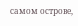самом острове,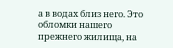а в водах близ него. Это обломки нашего прежнего жилища, на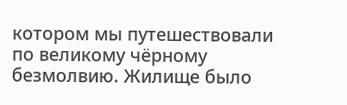котором мы путешествовали по великому чёрному безмолвию. Жилище было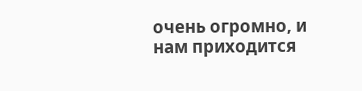очень огромно, и нам приходится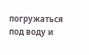погружаться под воду и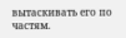вытаскивать его по частям.